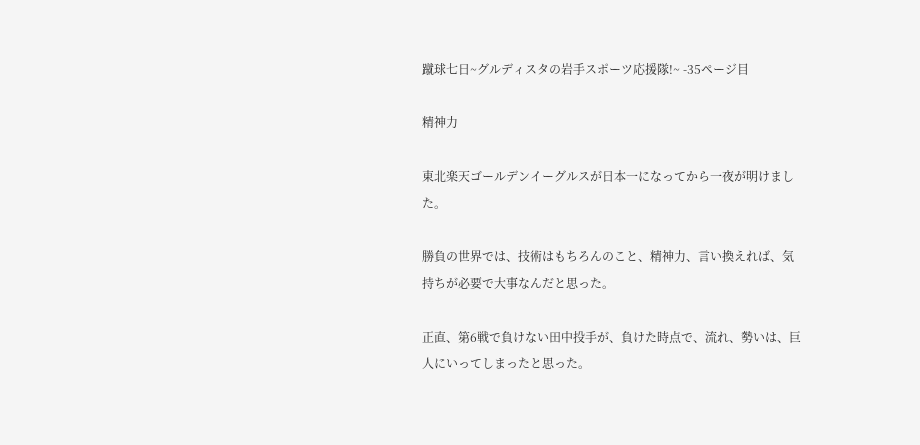蹴球七日~グルディスタの岩手スポーツ応援隊!~ -35ページ目

精神力

東北楽天ゴールデンイーグルスが日本一になってから一夜が明けました。

勝負の世界では、技術はもちろんのこと、精神力、言い換えれば、気持ちが必要で大事なんだと思った。

正直、第6戦で負けない田中投手が、負けた時点で、流れ、勢いは、巨人にいってしまったと思った。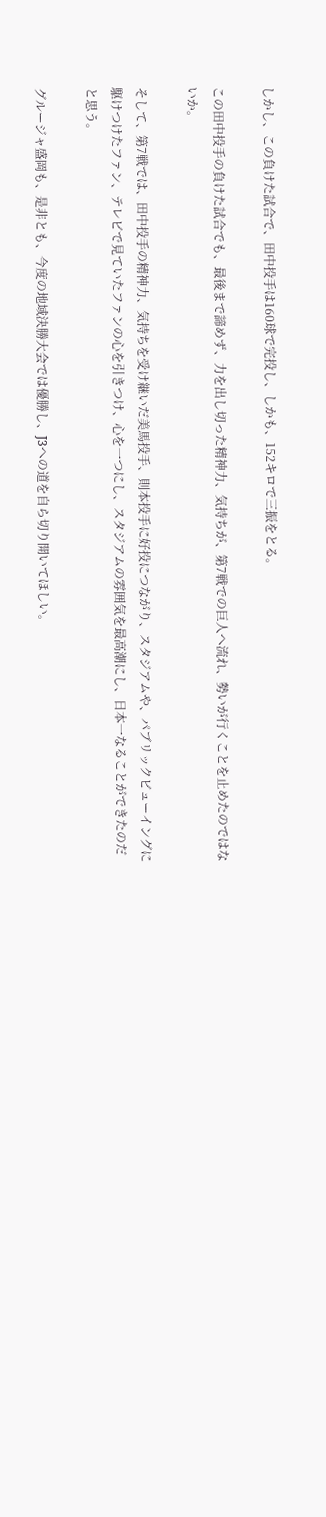しかし、この負けた試合で、田中投手は160球で完投し、しかも、152キロで三振をとる。

この田中投手の負けた試合でも、最後まで諦めず、力を出し切った精神力、気持ちが、第7戦での巨人へ流れ、勢いが行くことを止めたのではないか。

そして、第7戦では、田中投手の精神力、気持ちを受け継いだ美馬投手、則本投手に好投につながり、スタジアムや、パブリックビューイングに駆けつけたファン、テレビで見ていたファンの心を引きつけ、心を一つにし、スタジアムの雰囲気を最高潮にし、日本一なることができたのだと思う。

グルージャ盛岡も、是非とも、今度の地域決勝大会では優勝し、J3への道を自ら切り開いてほしい。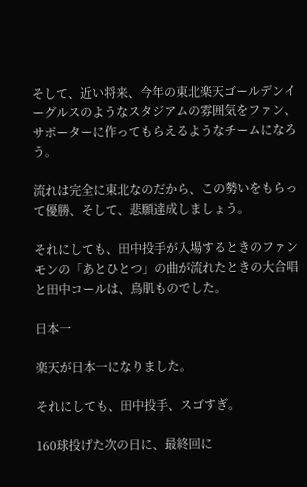そして、近い将来、今年の東北楽天ゴールデンイーグルスのようなスタジアムの雰囲気をファン、サポーターに作ってもらえるようなチームになろう。

流れは完全に東北なのだから、この勢いをもらって優勝、そして、悲願達成しましょう。

それにしても、田中投手が入場するときのファンモンの「あとひとつ」の曲が流れたときの大合唱と田中コールは、鳥肌ものでした。

日本一

楽天が日本一になりました。

それにしても、田中投手、スゴすぎ。

160球投げた次の日に、最終回に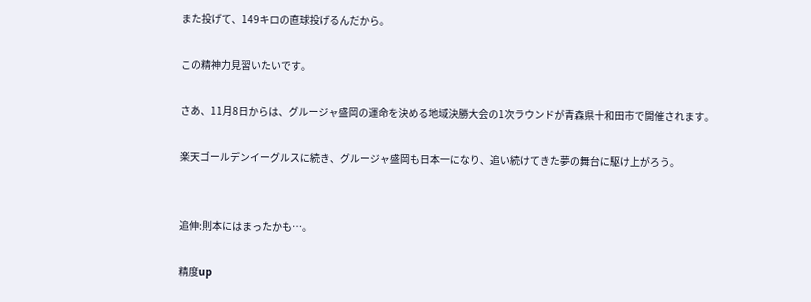また投げて、149キロの直球投げるんだから。

この精神力見習いたいです。

さあ、11月8日からは、グルージャ盛岡の運命を決める地域決勝大会の1次ラウンドが青森県十和田市で開催されます。

楽天ゴールデンイーグルスに続き、グルージャ盛岡も日本一になり、追い続けてきた夢の舞台に駆け上がろう。


追伸:則本にはまったかも…。

精度up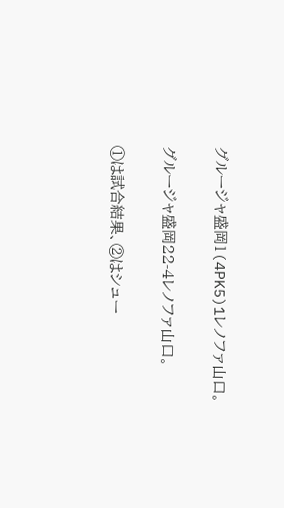グルージャ盛岡1(4PK5)1レノファ山口。

グルージャ盛岡22-4レノファ山口。

①は試合結果、②はシュー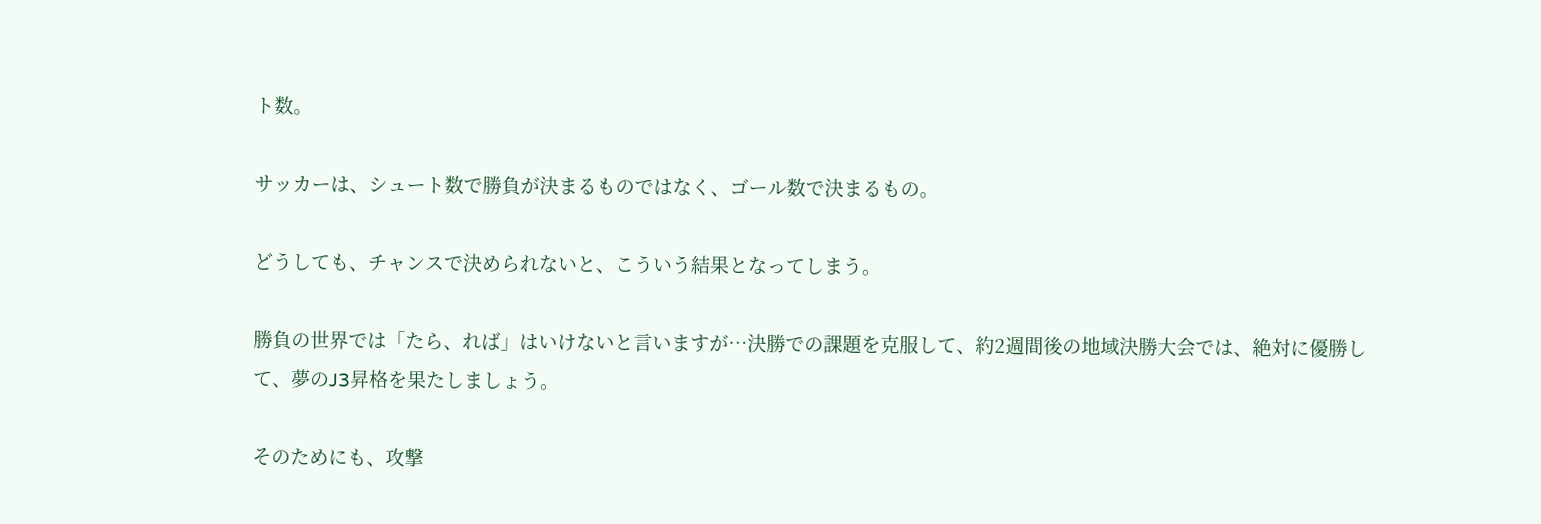ト数。

サッカーは、シュート数で勝負が決まるものではなく、ゴール数で決まるもの。

どうしても、チャンスで決められないと、こういう結果となってしまう。

勝負の世界では「たら、れば」はいけないと言いますが…決勝での課題を克服して、約2週間後の地域決勝大会では、絶対に優勝して、夢のJ3昇格を果たしましょう。

そのためにも、攻撃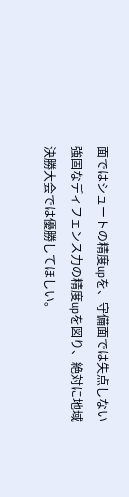面ではシュートの精度upを、守備面では失点しない強固なディフェンス力の精度upを図り、絶対に地域決勝大会では優勝してほしい。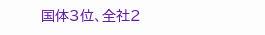国体3位、全社2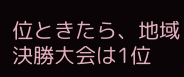位ときたら、地域決勝大会は1位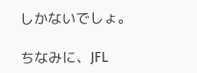しかないでしょ。

ちなみに、JFL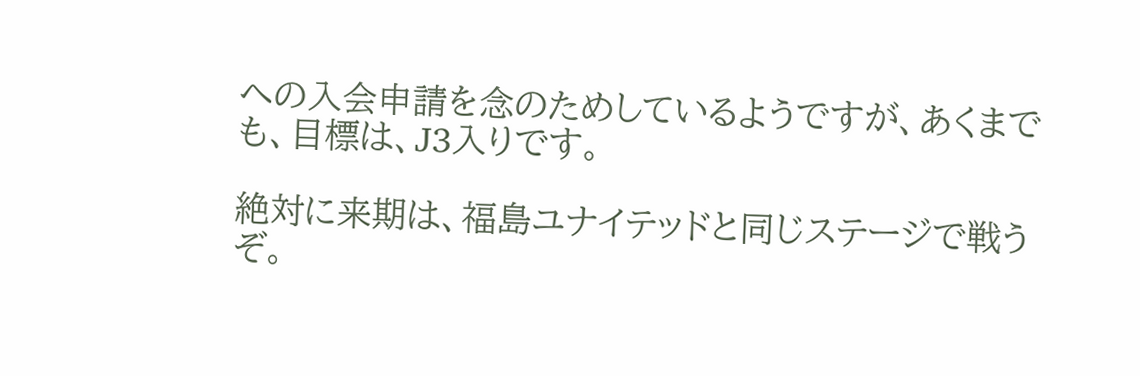への入会申請を念のためしているようですが、あくまでも、目標は、J3入りです。

絶対に来期は、福島ユナイテッドと同じステージで戦うぞ。